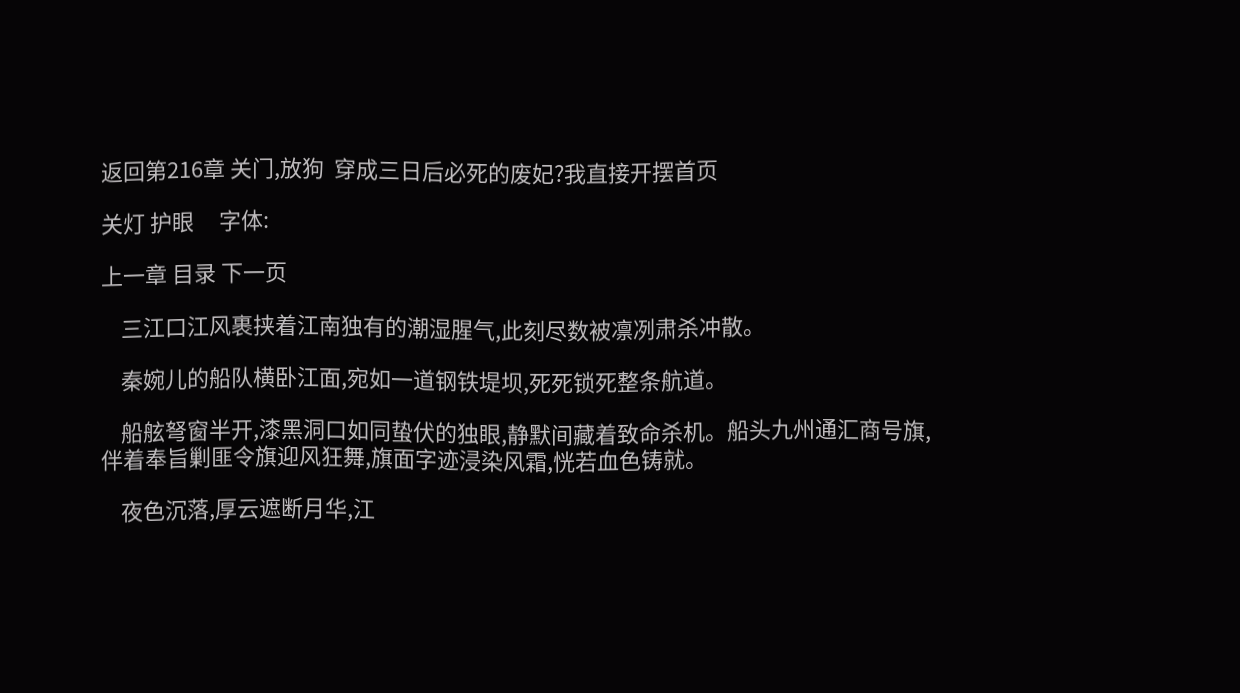返回第216章 关门,放狗  穿成三日后必死的废妃?我直接开摆首页

关灯 护眼     字体:

上一章 目录 下一页

    三江口江风裹挟着江南独有的潮湿腥气,此刻尽数被凛冽肃杀冲散。

    秦婉儿的船队横卧江面,宛如一道钢铁堤坝,死死锁死整条航道。

    船舷弩窗半开,漆黑洞口如同蛰伏的独眼,静默间藏着致命杀机。船头九州通汇商号旗,伴着奉旨剿匪令旗迎风狂舞,旗面字迹浸染风霜,恍若血色铸就。

    夜色沉落,厚云遮断月华,江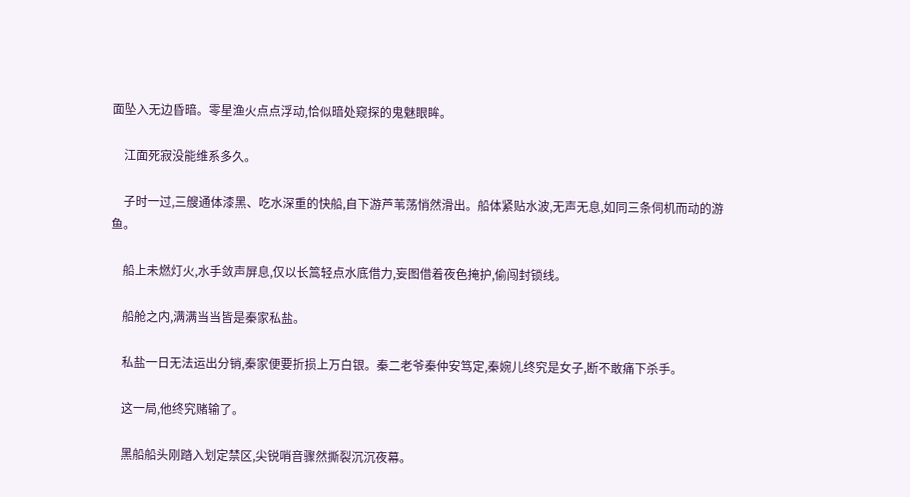面坠入无边昏暗。零星渔火点点浮动,恰似暗处窥探的鬼魅眼眸。

    江面死寂没能维系多久。

    子时一过,三艘通体漆黑、吃水深重的快船,自下游芦苇荡悄然滑出。船体紧贴水波,无声无息,如同三条伺机而动的游鱼。

    船上未燃灯火,水手敛声屏息,仅以长篙轻点水底借力,妄图借着夜色掩护,偷闯封锁线。

    船舱之内,满满当当皆是秦家私盐。

    私盐一日无法运出分销,秦家便要折损上万白银。秦二老爷秦仲安笃定,秦婉儿终究是女子,断不敢痛下杀手。

    这一局,他终究赌输了。

    黑船船头刚踏入划定禁区,尖锐哨音骤然撕裂沉沉夜幕。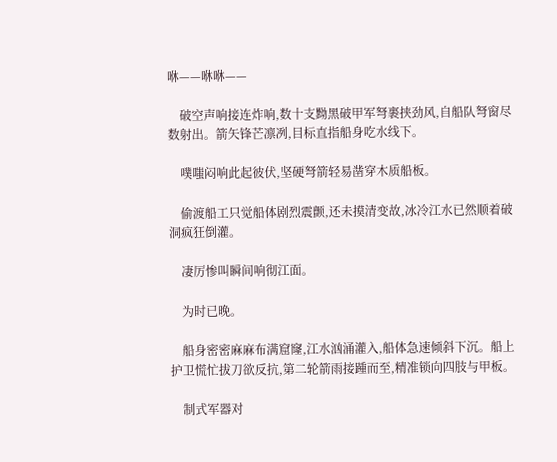咻——咻咻——

    破空声响接连炸响,数十支黝黑破甲军弩裹挟劲风,自船队弩窗尽数射出。箭矢锋芒凛冽,目标直指船身吃水线下。

    噗嗤闷响此起彼伏,坚硬弩箭轻易凿穿木质船板。

    偷渡船工只觉船体剧烈震颤,还未摸清变故,冰冷江水已然顺着破洞疯狂倒灌。

    凄厉惨叫瞬间响彻江面。

    为时已晚。

    船身密密麻麻布满窟窿,江水汹涌灌入,船体急速倾斜下沉。船上护卫慌忙拔刀欲反抗,第二轮箭雨接踵而至,精准锁向四肢与甲板。

    制式军器对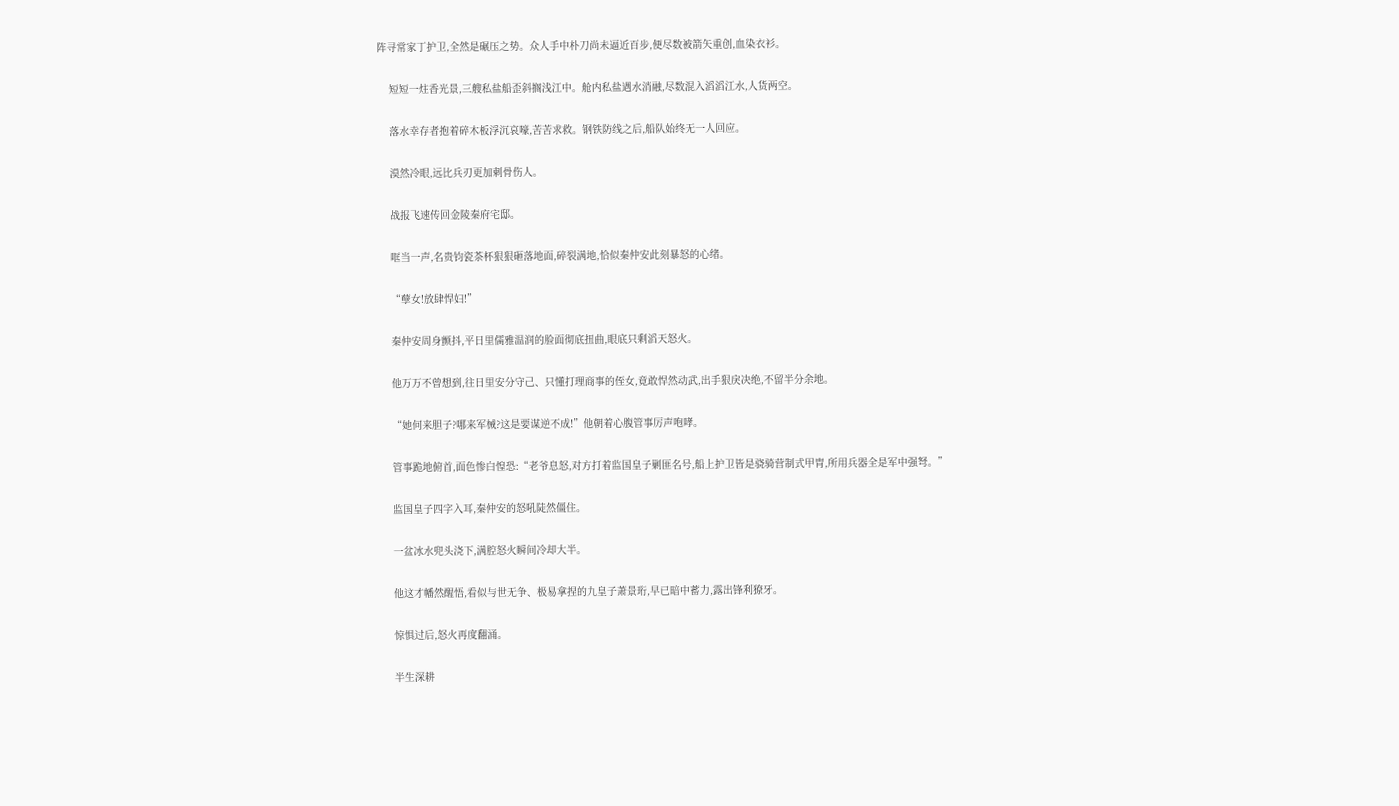阵寻常家丁护卫,全然是碾压之势。众人手中朴刀尚未逼近百步,便尽数被箭矢重创,血染衣衫。

    短短一炷香光景,三艘私盐船歪斜搁浅江中。舱内私盐遇水消融,尽数混入滔滔江水,人货两空。

    落水幸存者抱着碎木板浮沉哀嚎,苦苦求救。钢铁防线之后,船队始终无一人回应。

    漠然冷眼,远比兵刃更加刺骨伤人。

    战报飞速传回金陵秦府宅邸。

    哐当一声,名贵钧瓷茶杯狠狠砸落地面,碎裂满地,恰似秦仲安此刻暴怒的心绪。

    “孽女!放肆悍妇!”

    秦仲安周身颤抖,平日里儒雅温润的脸面彻底扭曲,眼底只剩滔天怒火。

    他万万不曾想到,往日里安分守己、只懂打理商事的侄女,竟敢悍然动武,出手狠戾决绝,不留半分余地。

    “她何来胆子?哪来军械?这是要谋逆不成!”他朝着心腹管事厉声咆哮。

    管事跪地俯首,面色惨白惶恐:“老爷息怒,对方打着监国皇子剿匪名号,船上护卫皆是骁骑营制式甲胄,所用兵器全是军中强弩。”

    监国皇子四字入耳,秦仲安的怒吼陡然僵住。

    一盆冰水兜头浇下,满腔怒火瞬间冷却大半。

    他这才幡然醒悟,看似与世无争、极易拿捏的九皇子萧景珩,早已暗中蓄力,露出锋利獠牙。

    惊惧过后,怒火再度翻涌。

    半生深耕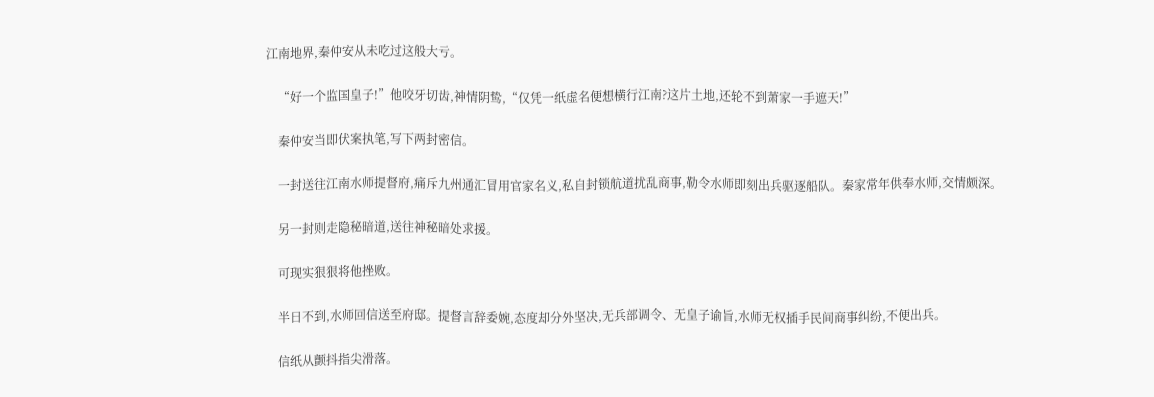江南地界,秦仲安从未吃过这般大亏。

    “好一个监国皇子!”他咬牙切齿,神情阴鸷,“仅凭一纸虚名便想横行江南?这片土地,还轮不到萧家一手遮天!”

    秦仲安当即伏案执笔,写下两封密信。

    一封送往江南水师提督府,痛斥九州通汇冒用官家名义,私自封锁航道扰乱商事,勒令水师即刻出兵驱逐船队。秦家常年供奉水师,交情颇深。

    另一封则走隐秘暗道,送往神秘暗处求援。

    可现实狠狠将他挫败。

    半日不到,水师回信送至府邸。提督言辞委婉,态度却分外坚决,无兵部调令、无皇子谕旨,水师无权插手民间商事纠纷,不便出兵。

    信纸从颤抖指尖滑落。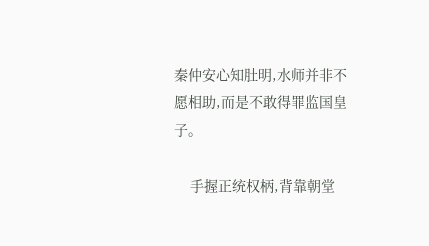秦仲安心知肚明,水师并非不愿相助,而是不敢得罪监国皇子。

    手握正统权柄,背靠朝堂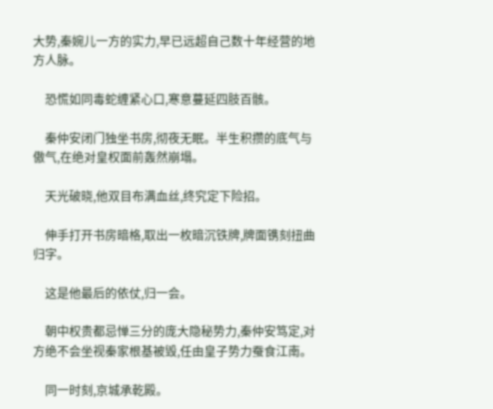大势,秦婉儿一方的实力,早已远超自己数十年经营的地方人脉。

    恐慌如同毒蛇缠紧心口,寒意蔓延四肢百骸。

    秦仲安闭门独坐书房,彻夜无眠。半生积攒的底气与傲气,在绝对皇权面前轰然崩塌。

    天光破晓,他双目布满血丝,终究定下险招。

    伸手打开书房暗格,取出一枚暗沉铁牌,牌面镌刻扭曲归字。

    这是他最后的依仗,归一会。

    朝中权贵都忌惮三分的庞大隐秘势力,秦仲安笃定,对方绝不会坐视秦家根基被毁,任由皇子势力蚕食江南。

    同一时刻,京城承乾殿。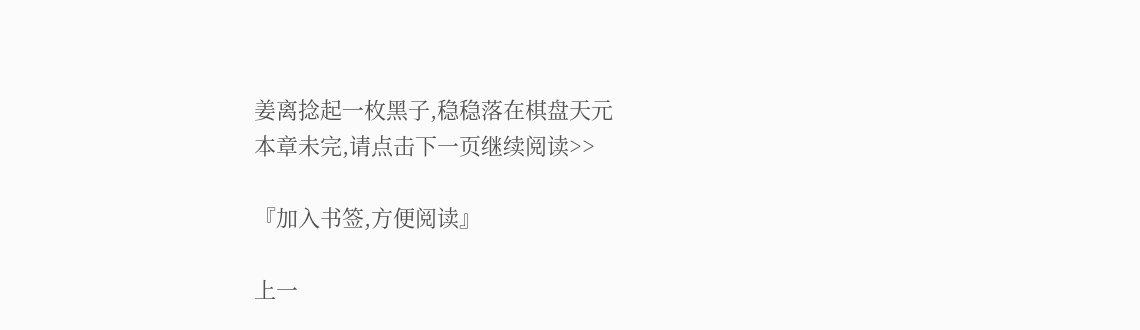姜离捻起一枚黑子,稳稳落在棋盘天元
本章未完,请点击下一页继续阅读>>

『加入书签,方便阅读』

上一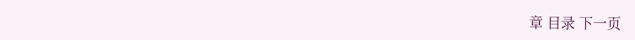章 目录 下一页